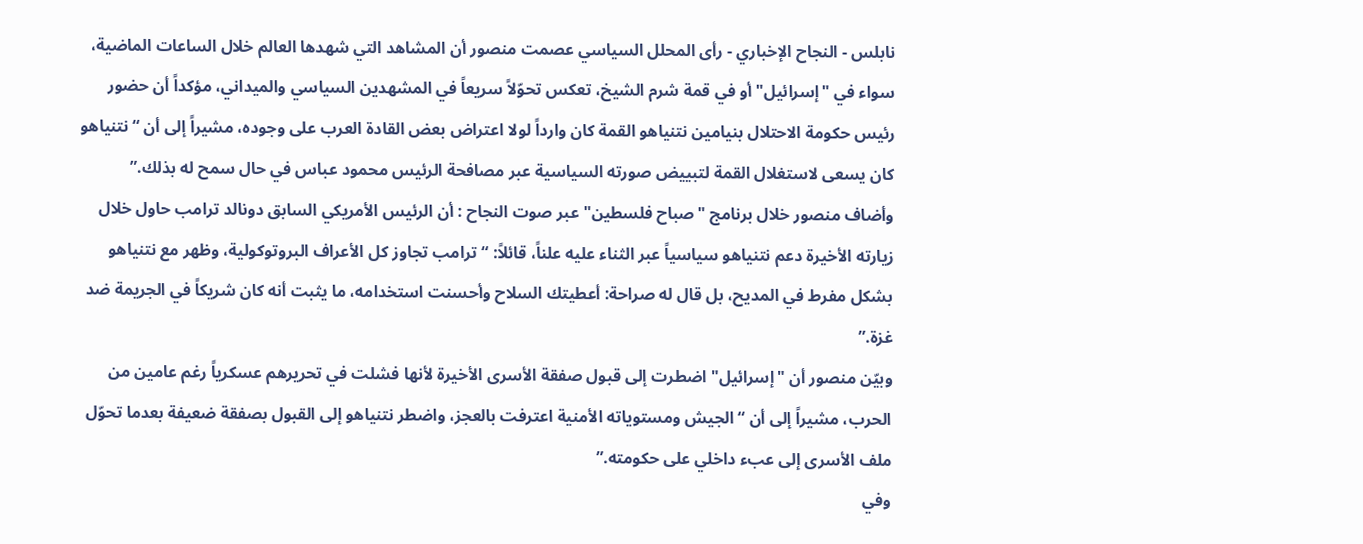نابلس - النجاح الإخباري - رأى المحلل السياسي عصمت منصور أن المشاهد التي شهدها العالم خلال الساعات الماضية، سواء في "إسرائيل" أو في قمة شرم الشيخ، تعكس تحوّلاً سريعاً في المشهدين السياسي والميداني، مؤكداً أن حضور رئيس حكومة الاحتلال بنيامين نتنياهو القمة كان وارداً لولا اعتراض بعض القادة العرب على وجوده، مشيراً إلى أن “نتنياهو كان يسعى لاستغلال القمة لتبييض صورته السياسية عبر مصافحة الرئيس محمود عباس في حال سمح له بذلك.”
وأضاف منصور خلال برنامج "صباح فلسطين" عبر صوت النجاح : أن الرئيس الأمريكي السابق دونالد ترامب حاول خلال زيارته الأخيرة دعم نتنياهو سياسياً عبر الثناء عليه علناً، قائلاً: “ترامب تجاوز كل الأعراف البروتوكولية، وظهر مع نتنياهو بشكل مفرط في المديح، بل قال له صراحة: أعطيتك السلاح وأحسنت استخدامه، ما يثبت أنه كان شريكاً في الجريمة ضد غزة.”
وبيّن منصور أن "إسرائيل" اضطرت إلى قبول صفقة الأسرى الأخيرة لأنها فشلت في تحريرهم عسكرياً رغم عامين من الحرب، مشيراً إلى أن “الجيش ومستوياته الأمنية اعترفت بالعجز، واضطر نتنياهو إلى القبول بصفقة ضعيفة بعدما تحوّل ملف الأسرى إلى عبء داخلي على حكومته.”
وفي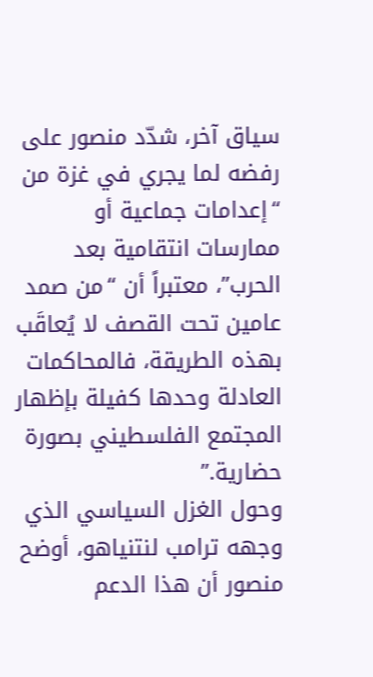سياق آخر، شدّد منصور على رفضه لما يجري في غزة من “إعدامات جماعية أو ممارسات انتقامية بعد الحرب”، معتبراً أن “من صمد عامين تحت القصف لا يُعاقَب بهذه الطريقة، فالمحاكمات العادلة وحدها كفيلة بإظهار المجتمع الفلسطيني بصورة حضارية.”
وحول الغزل السياسي الذي وجهه ترامب لنتنياهو، أوضح منصور أن هذا الدعم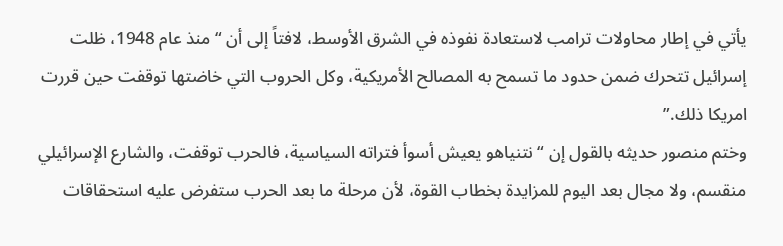يأتي في إطار محاولات ترامب لاستعادة نفوذه في الشرق الأوسط، لافتاً إلى أن “منذ عام 1948، ظلت إسرائيل تتحرك ضمن حدود ما تسمح به المصالح الأمريكية، وكل الحروب التي خاضتها توقفت حين قررت امريكا ذلك.”
وختم منصور حديثه بالقول إن “نتنياهو يعيش أسوأ فتراته السياسية، فالحرب توقفت، والشارع الإسرائيلي منقسم، ولا مجال بعد اليوم للمزايدة بخطاب القوة، لأن مرحلة ما بعد الحرب ستفرض عليه استحقاقات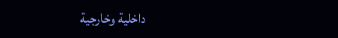داخلية وخارجية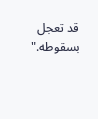قد تعجل بسقوطه."